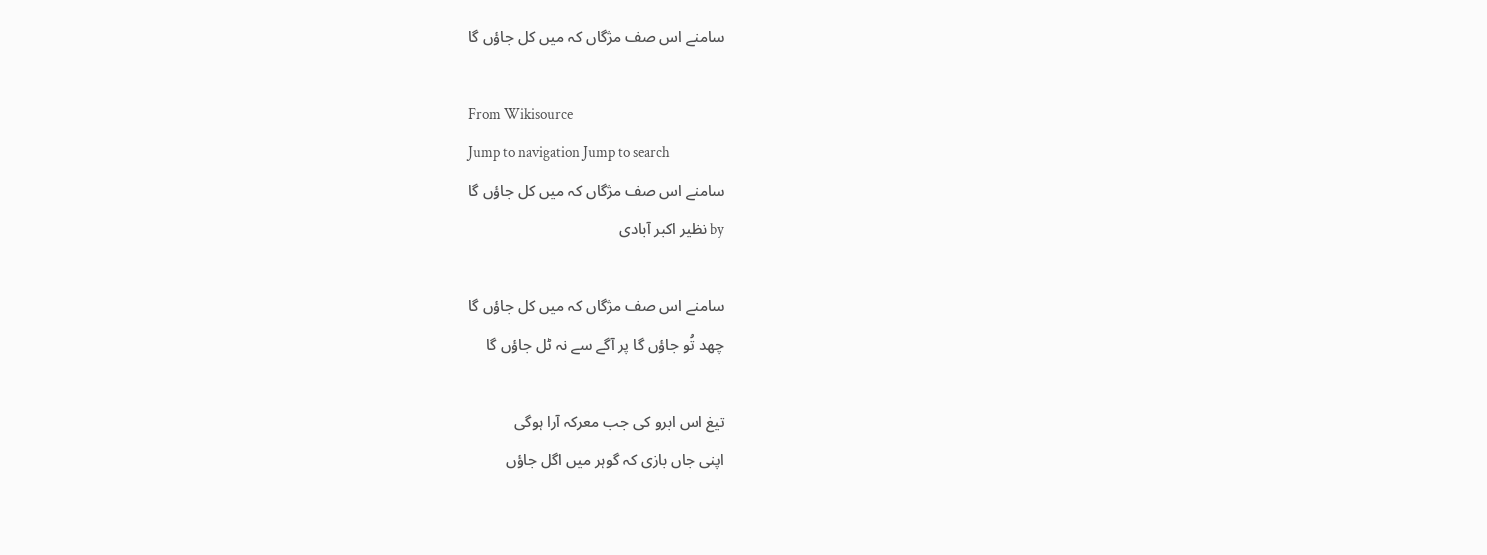سامنے اس صف مژگاں کہ میں کل جاؤں گا

From Wikisource
Jump to navigation Jump to search
سامنے اس صف مژگاں کہ میں کل جاؤں گا
by نظیر اکبر آبادی

سامنے اس صف مژگاں کہ میں کل جاؤں گا
چھد تُو جاؤں گا پر آگے سے نہ ٹل جاؤں گا

تیغ اس ابرو کی جب معرکہ آرا ہوگی
اپنی جاں بازی کہ گوہر میں اگل جاؤں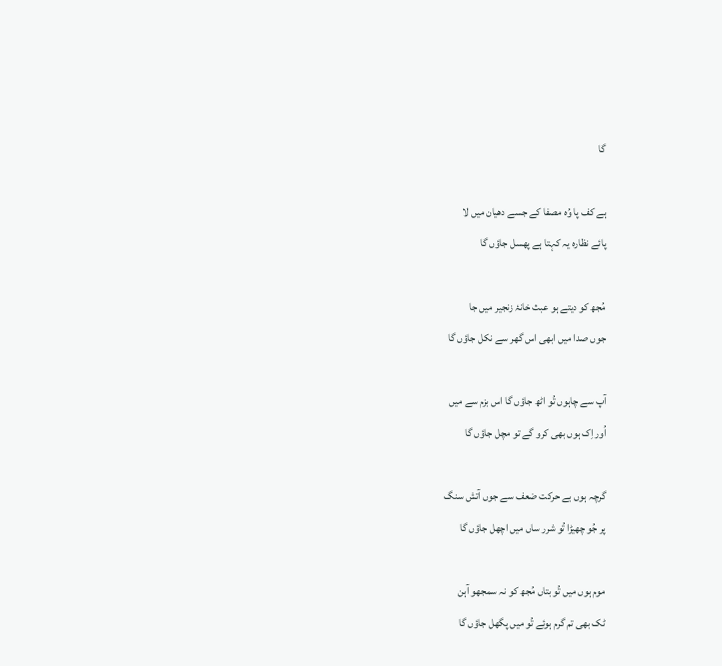گا

ہے کف پا وُہ مصفا کے جسے دھیان میں لا
پائے نظارہ یہ کہتا ہے پھسل جاؤں گا

مُجھ کو دیتے ہو عبث خانۂ زنجیر میں جا
جوں صدا میں ابھی اس گھر سے نکل جاؤں گا

آپ سے چاہوں تُو اٹھ جاؤں گا اس بزم سے میں
اُور اِک ہوں بھی کرو گے تو مچل جاؤں گا

گرچہ ہوں بے حرکت ضعف سے جوں آتش سنگ
پر جُو چھیڑا تُو شرر ساں میں اچھل جاؤں گا

موم ہوں میں تُو بتاں مُجھ کو نہ سمجھو آہن
ٹک بھی تم گرم ہوئے تُو میں پگھل جاؤں گا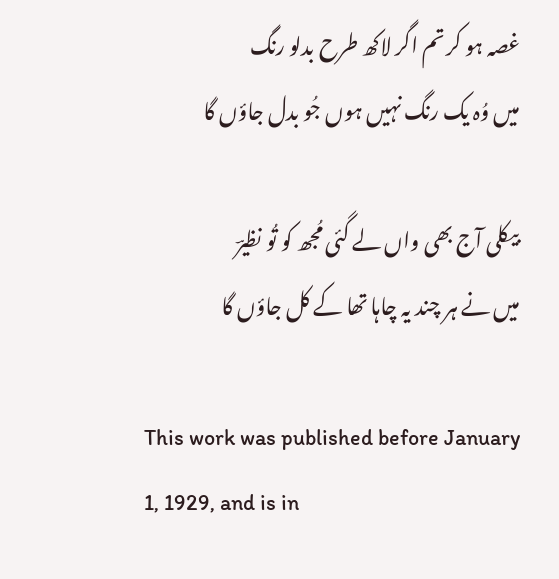غصہ ہو کر تم اگر لاکھ طرح بدلو رنگ
میں وُہ یک رنگ نہیں ہوں جُو بدل جاؤں گا

بیکلی آج بھی واں لے گئی مُجھ کو تُو نظیرؔ
میں نے ہر چند یہ چاہا تھا کے کل جاؤں گا

This work was published before January 1, 1929, and is in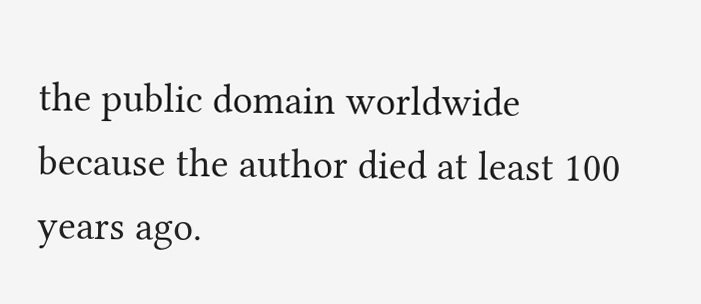the public domain worldwide because the author died at least 100 years ago.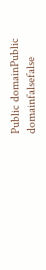Public domainPublic domainfalsefalse